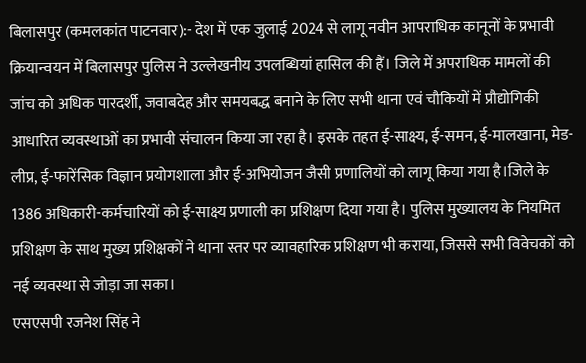बिलासपुर (कमलकांत पाटनवार):- देश में एक जुलाई 2024 से लागू नवीन आपराधिक कानूनों के प्रभावी क्रियान्वयन में बिलासपुर पुलिस ने उल्लेखनीय उपलब्धियां हासिल की हैं। जिले में अपराधिक मामलों की जांच को अधिक पारदर्शी, जवाबदेह और समयबद्ध बनाने के लिए सभी थाना एवं चौकियों में प्रौद्योगिकी आधारित व्यवस्थाओं का प्रभावी संचालन किया जा रहा है। इसके तहत ई-साक्ष्य, ई-समन, ई-मालखाना, मेड-लीप्र, ई-फारेंसिक विज्ञान प्रयोगशाला और ई-अभियोजन जैसी प्रणालियों को लागू किया गया है।जिले के 1386 अधिकारी-कर्मचारियों को ई-साक्ष्य प्रणाली का प्रशिक्षण दिया गया है। पुलिस मुख्यालय के नियमित प्रशिक्षण के साथ मुख्य प्रशिक्षकों ने थाना स्तर पर व्यावहारिक प्रशिक्षण भी कराया, जिससे सभी विवेचकों को नई व्यवस्था से जोड़ा जा सका।
एसएसपी रजनेश सिंह ने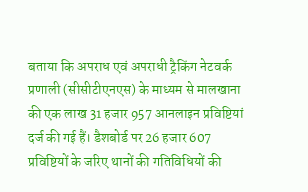बताया कि अपराध एवं अपराधी ट्रैकिंग नेटवर्क प्रणाली (सीसीटीएनएस) के माध्यम से मालखाना की एक लाख 31 हजार 957 आनलाइन प्रविष्टियां दर्ज की गई हैं। डैशबोर्ड पर 26 हजार 607 प्रविष्टियों के जरिए थानों की गतिविधियों की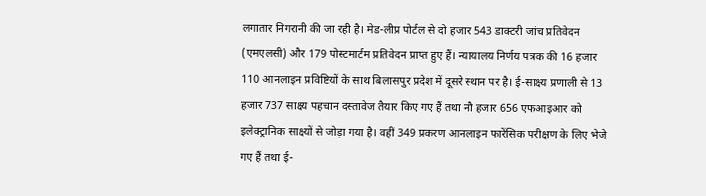लगातार निगरानी की जा रही है। मेड-लीप्र पोर्टल से दो हजार 543 डाक्टरी जांच प्रतिवेदन (एमएलसी) और 179 पोस्टमार्टम प्रतिवेदन प्राप्त हुए हैं। न्यायालय निर्णय पत्रक की 16 हजार 110 आनलाइन प्रविष्टियों के साथ बिलासपुर प्रदेश में दूसरे स्थान पर है। ई-साक्ष्य प्रणाली से 13 हजार 737 साक्ष्य पहचान दस्तावेज तैयार किए गए हैं तथा नौ हजार 656 एफआइआर को इलेक्ट्रानिक साक्ष्यों से जोड़ा गया है। वहीं 349 प्रकरण आनलाइन फारेंसिक परीक्षण के लिए भेजे गए हैं तथा ई-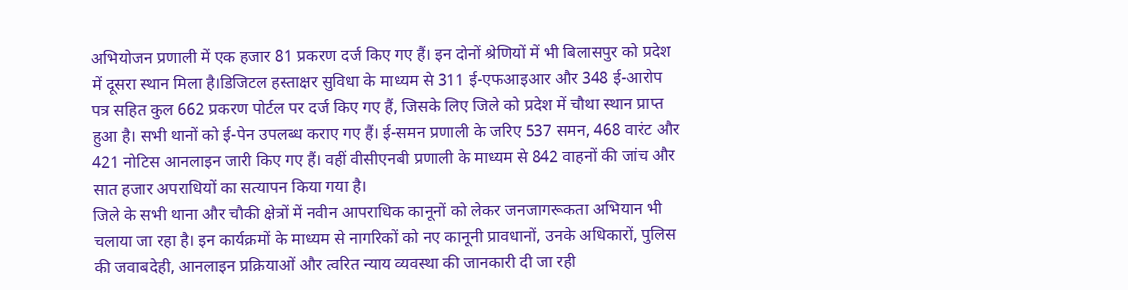अभियोजन प्रणाली में एक हजार 81 प्रकरण दर्ज किए गए हैं। इन दोनों श्रेणियों में भी बिलासपुर को प्रदेश में दूसरा स्थान मिला है।डिजिटल हस्ताक्षर सुविधा के माध्यम से 311 ई-एफआइआर और 348 ई-आरोप पत्र सहित कुल 662 प्रकरण पोर्टल पर दर्ज किए गए हैं, जिसके लिए जिले को प्रदेश में चौथा स्थान प्राप्त हुआ है। सभी थानों को ई-पेन उपलब्ध कराए गए हैं। ई-समन प्रणाली के जरिए 537 समन, 468 वारंट और 421 नोटिस आनलाइन जारी किए गए हैं। वहीं वीसीएनबी प्रणाली के माध्यम से 842 वाहनों की जांच और सात हजार अपराधियों का सत्यापन किया गया है।
जिले के सभी थाना और चौकी क्षेत्रों में नवीन आपराधिक कानूनों को लेकर जनजागरूकता अभियान भी चलाया जा रहा है। इन कार्यक्रमों के माध्यम से नागरिकों को नए कानूनी प्रावधानों, उनके अधिकारों, पुलिस की जवाबदेही, आनलाइन प्रक्रियाओं और त्वरित न्याय व्यवस्था की जानकारी दी जा रही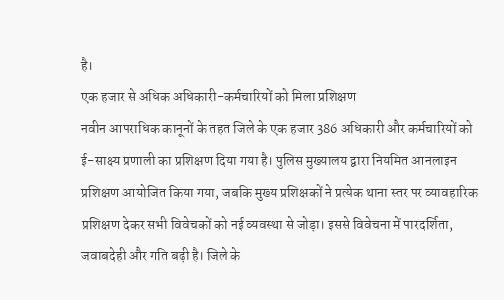है।
एक हजार से अधिक अधिकारी-कर्मचारियों को मिला प्रशिक्षण
नवीन आपराधिक कानूनों के तहत जिले के एक हजार 386 अधिकारी और कर्मचारियों को ई-साक्ष्य प्रणाली का प्रशिक्षण दिया गया है। पुलिस मुख्यालय द्वारा नियमित आनलाइन प्रशिक्षण आयोजित किया गया, जबकि मुख्य प्रशिक्षकों ने प्रत्येक थाना स्तर पर व्यावहारिक प्रशिक्षण देकर सभी विवेचकों को नई व्यवस्था से जोड़ा। इससे विवेचना में पारदर्शिता, जवाबदेही और गति बढ़ी है। जिले के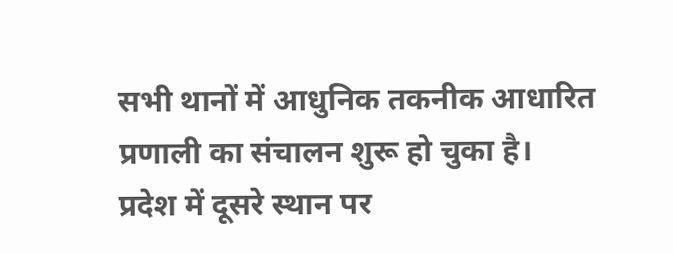सभी थानों में आधुनिक तकनीक आधारित प्रणाली का संचालन शुरू हो चुका है।
प्रदेश में दूसरे स्थान पर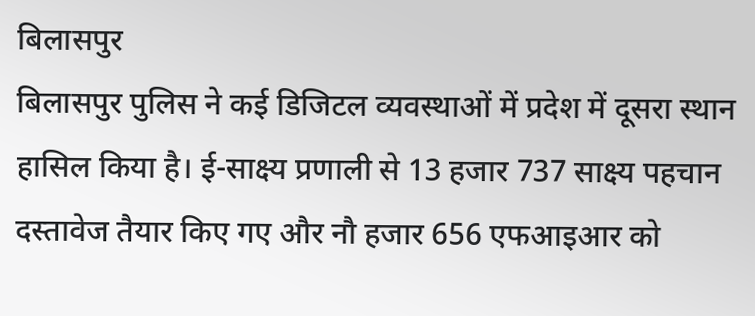बिलासपुर
बिलासपुर पुलिस ने कई डिजिटल व्यवस्थाओं में प्रदेश में दूसरा स्थान हासिल किया है। ई-साक्ष्य प्रणाली से 13 हजार 737 साक्ष्य पहचान दस्तावेज तैयार किए गए और नौ हजार 656 एफआइआर को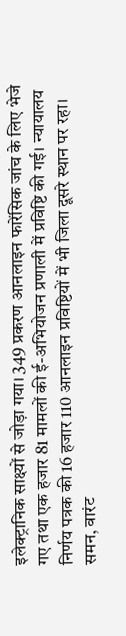इलेक्ट्रानिक साक्ष्यों से जोड़ा गया। 349 प्रकरण आनलाइन फारेंसिक जांच के लिए भेजे गए तथा एक हजार 81 मामलों की ई-अभियोजन प्रणाली में प्रविष्टि की गई। न्यायालय निर्णय पत्रक की 16 हजार 110 आनलाइन प्रविष्टियों में भी जिला दूसरे स्थान पर रहा।
समन, वारंट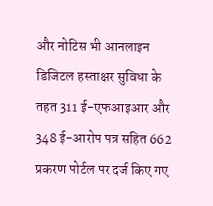और नोटिस भी आनलाइन
डिजिटल हस्ताक्षर सुविधा के तहत 311 ई-एफआइआर और 348 ई-आरोप पत्र सहित 662 प्रकरण पोर्टल पर दर्ज किए गए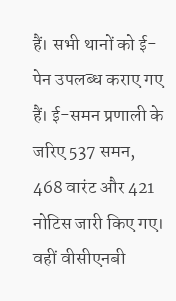हैं। सभी थानों को ई-पेन उपलब्ध कराए गए हैं। ई-समन प्रणाली के जरिए 537 समन, 468 वारंट और 421 नोटिस जारी किए गए। वहीं वीसीएनबी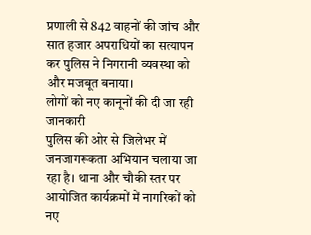प्रणाली से 842 वाहनों की जांच और सात हजार अपराधियों का सत्यापन कर पुलिस ने निगरानी व्यवस्था को और मजबूत बनाया।
लोगों को नए कानूनों की दी जा रही जानकारी
पुलिस की ओर से जिलेभर में जनजागरूकता अभियान चलाया जा रहा है। थाना और चौकी स्तर पर आयोजित कार्यक्रमों में नागरिकों को नए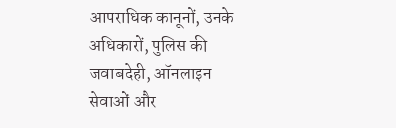आपराधिक कानूनों, उनके अधिकारों, पुलिस की जवाबदेही, ऑनलाइन सेवाओं और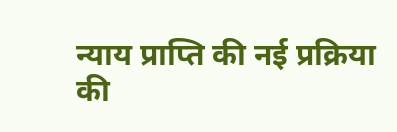न्याय प्राप्ति की नई प्रक्रिया की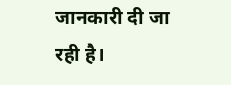जानकारी दी जा रही है।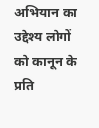अभियान का उद्देश्य लोगों को कानून के प्रति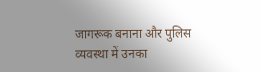जागरूक बनाना और पुलिस व्यवस्था में उनका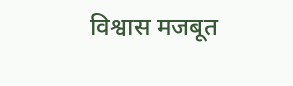विश्वास मजबूत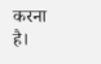करना है।